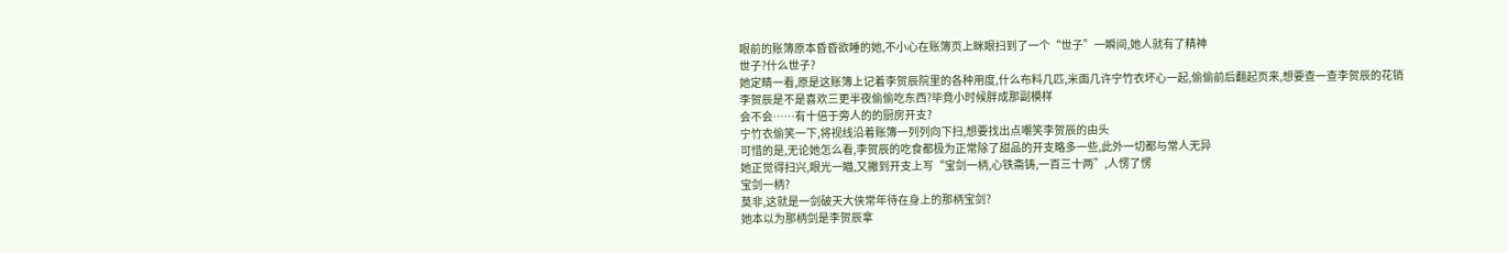眼前的账簿原本昏昏欲睡的她,不小心在账簿页上眯眼扫到了一个“世子”一瞬间,她人就有了精神
世子?什么世子?
她定睛一看,原是这账簿上记着李贺辰院里的各种用度,什么布料几匹,米面几许宁竹衣坏心一起,偷偷前后翻起页来,想要查一查李贺辰的花销
李贺辰是不是喜欢三更半夜偷偷吃东西?毕竟小时候胖成那副模样
会不会……有十倍于旁人的的厨房开支?
宁竹衣偷笑一下,将视线沿着账簿一列列向下扫,想要找出点嘲笑李贺辰的由头
可惜的是,无论她怎么看,李贺辰的吃食都极为正常除了甜品的开支略多一些,此外一切都与常人无异
她正觉得扫兴,眼光一瞄,又撇到开支上写“宝剑一柄,心铁斋铸,一百三十两”,人愣了愣
宝剑一柄?
莫非,这就是一剑破天大侠常年待在身上的那柄宝剑?
她本以为那柄剑是李贺辰拿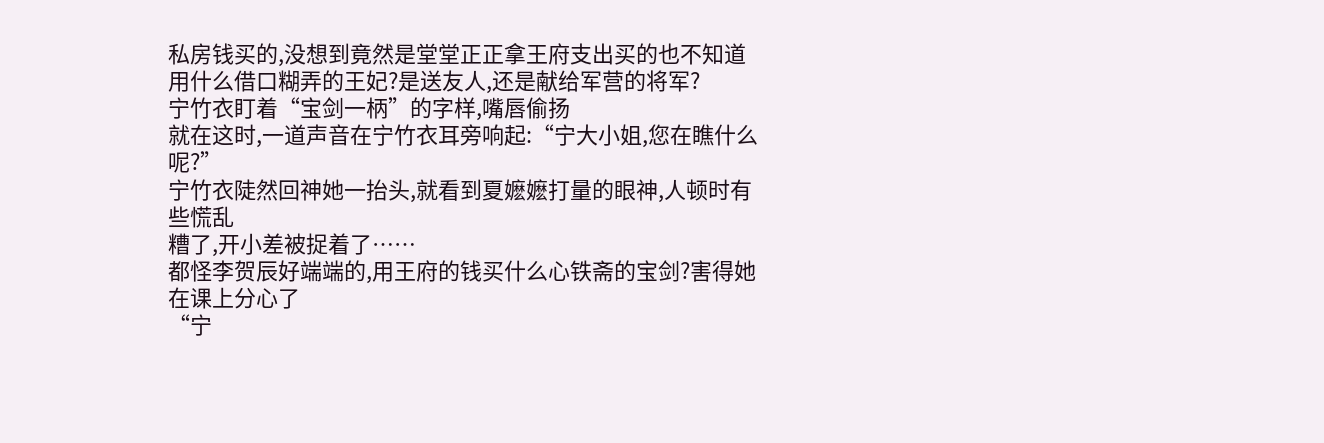私房钱买的,没想到竟然是堂堂正正拿王府支出买的也不知道用什么借口糊弄的王妃?是送友人,还是献给军营的将军?
宁竹衣盯着“宝剑一柄”的字样,嘴唇偷扬
就在这时,一道声音在宁竹衣耳旁响起:“宁大小姐,您在瞧什么呢?”
宁竹衣陡然回神她一抬头,就看到夏嬷嬷打量的眼神,人顿时有些慌乱
糟了,开小差被捉着了……
都怪李贺辰好端端的,用王府的钱买什么心铁斋的宝剑?害得她在课上分心了
“宁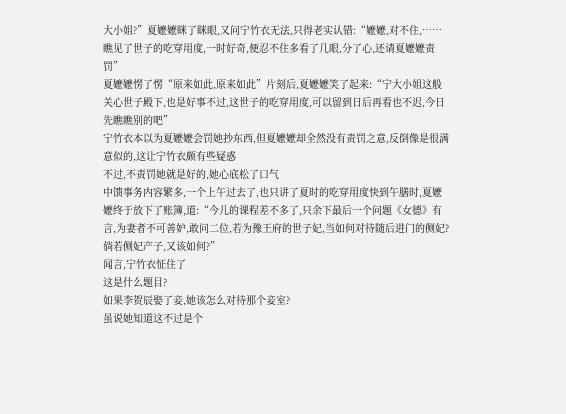大小姐?”夏嬷嬷眯了眯眼,又问宁竹衣无法,只得老实认错:“嬷嬷,对不住,……瞧见了世子的吃穿用度,一时好奇,便忍不住多看了几眼,分了心,还请夏嬷嬷责罚”
夏嬷嬷愣了愣“原来如此,原来如此”片刻后,夏嬷嬷笑了起来:“宁大小姐这般关心世子殿下,也是好事不过,这世子的吃穿用度,可以留到日后再看也不迟,今日先瞧瞧别的吧”
宁竹衣本以为夏嬷嬷会罚她抄东西,但夏嬷嬷却全然没有责罚之意,反倒像是很满意似的,这让宁竹衣颇有些疑惑
不过,不责罚她就是好的,她心底松了口气
中馈事务内容繁多,一个上午过去了,也只讲了夏时的吃穿用度快到午膳时,夏嬷嬷终于放下了账簿,道:“今儿的课程差不多了,只余下最后一个问题《女德》有言,为妻者不可善妒,敢问二位,若为豫王府的世子妃,当如何对待随后进门的侧妃?倘若侧妃产子,又该如何?”
闻言,宁竹衣怔住了
这是什么题目?
如果李贺辰娶了妾,她该怎么对待那个妾室?
虽说她知道这不过是个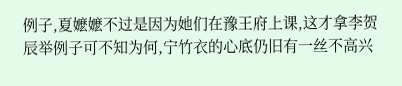例子,夏嬷嬷不过是因为她们在豫王府上课,这才拿李贺辰举例子可不知为何,宁竹衣的心底仍旧有一丝不高兴